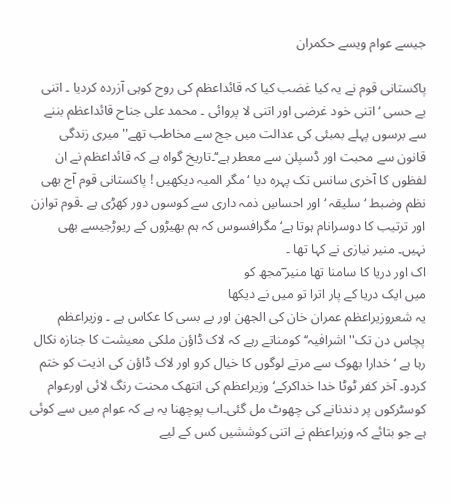جیسے عوام ویسے حکمران

پاکستانی قوم نے یہ کیا غضب کیا کہ قائداعظم کی روح کوہی آزردہ کردیا ۔ اتنی بے حسی ‘ اتنی خود غرضی اور اتنی لا پروائی ۔ محمد علی جناح قائداعظم بننے سے برسوں پہلے بمبئی کی عدالت میں جج سے مخاطب تھے'' میری زندگی قانون سے محبت اور ڈسپلن سے معطر ہے‘‘۔تاریخ گواہ ہے کہ قائداعظم نے ان لفظوں کا آخری سانس تک پہرہ دیا ‘مگر المیہ دیکھیں ! پاکستانی قوم آج بھی نظم وضبط ‘ سلیقہ ‘ اور احساسِ ذمہ داری سے کوسوں دور کھڑی ہے ۔قوم توازن اور ترتیب کا دوسرانام ہوتا ہے‘ مگرافسوس کہ ہم بھیڑوں کے ریوڑجیسے بھی نہیں۔ منیر نیازی نے کہا تھا ۔
اک اور دریا کا سامنا تھا منیر ؔمجھ کو
میں ایک دریا کے پار اترا تو میں نے دیکھا
یہ شعروزیراعظم عمران خان کی الجھن اور بے بسی کا عکاس ہے ۔ وزیراعظم پچاس دن تک''اشرافیہ‘‘کومناتے رہے کہ لاک ڈاؤن ملکی معیشت کا جنازہ نکال رہا ہے ‘ خدارا بھوک سے مرتے لوگوں کا خیال کرو اور لاک ڈاؤن کی اذیت کو ختم کردو۔ آخر کفر ٹوٹا خدا خداکرکے‘ وزیراعظم کی انتھک محنت رنگ لائی اورعوام کوسٹرکوں پر دندنانے کی چھوٹ مل گئی۔اب پوچھنا یہ ہے کہ عوام میں سے کوئی ہے جو بتائے کہ وزیراعظم نے اتنی کوششیں کس کے لیے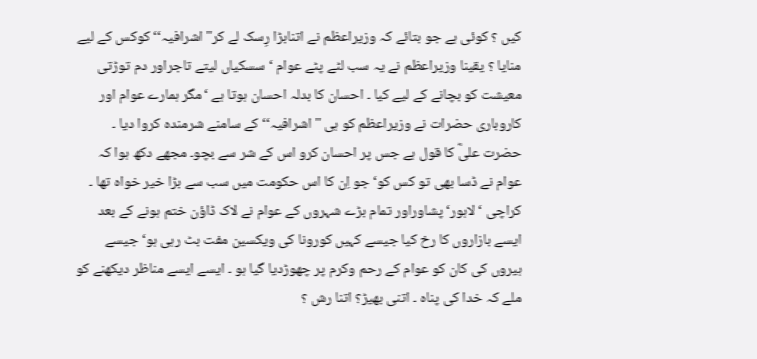کیں ؟ کوئی ہے جو بتائے کہ وزیراعظم نے اتنابڑا رِسک لے کر'' اشرافیہ‘‘ کوکس کے لیے منایا ؟ یقینا وزیراعظم نے یہ سب لٹے پٹے عوام ‘ سسکیاں لیتے تاجراور دم توڑتی معیشت کو بچانے کے لیے کیا ۔ احسان کا بدلہ احسان ہوتا ہے ‘مگر ہمارے عوام اور کاروباری حضرات نے وزیراعظم کو ہی ''اشرافیہ‘‘ کے سامنے شرمندہ کروا دیا ۔ حضرت علیؓ کا قول ہے جس پر احسان کرو اس کے شر سے بچو۔ مجھے دکھ ہوا کہ عوام نے ڈسا بھی تو کس کو‘جو اِن کا اس حکومت میں سب سے بڑا خیر خواہ تھا ۔
کراچی ‘ لاہور‘ پشاوراور تمام بڑے شہروں کے عوام نے لاک ڈاؤن ختم ہونے کے بعد ایسے بازاروں کا رخ کیا جیسے کہیں کورونا کی ویکسین مفت بٹ رہی ہو‘ جیسے ہیروں کی کان کو عوام کے رحم وکرم پر چھوڑدیا گیا ہو ۔ ایسے ایسے مناظر دیکھنے کو ملے کہ خدا کی پناہ ۔ اتنی بھیڑ؟ اتنا رش ؟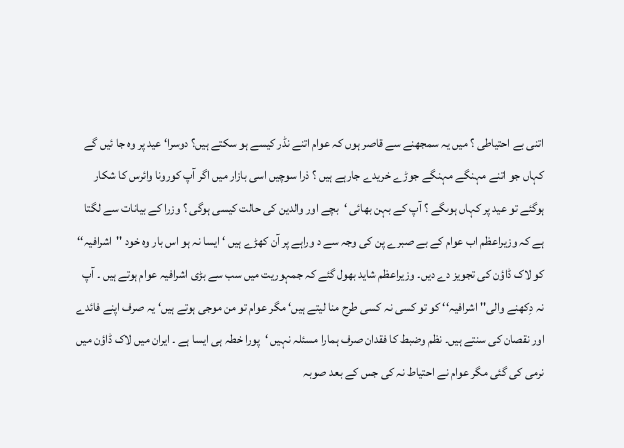اتنی بے احتیاطی ؟ میں یہ سمجھنے سے قاصر ہوں کہ عوام اتنے نڈر کیسے ہو سکتے ہیں؟ دوسرا‘ عید پر وہ جا ئیں گے کہاں جو اتنے مہنگے مہنگے جوڑے خریدے جارہے ہیں ؟ ذرا سوچیں اسی بازار میں اگر آپ کورونا وائرس کا شکار ہوگئے تو عید پر کہاں ہوںگے ؟ آپ کے بہن بھائی ‘بچے اور والدین کی حالت کیسی ہوگی ؟ وزرا کے بیانات سے لگتا ہے کہ وزیراعظم اب عوام کے بے صبرے پن کی وجہ سے د وراہے پر آن کھڑے ہیں ‘ ایسا نہ ہو اس بار وہ خود ''اشرافیہ‘‘ کو لاک ڈاؤن کی تجویز دے دیں۔ وزیراعظم شاید بھول گئے کہ جمہوریت میں سب سے بڑی اشرافیہ عوام ہوتے ہیں ۔ آپ نہ دِکھنے والی'' اشرافیہ‘‘ کو تو کسی نہ کسی طرح منا لیتے ہیں‘ مگر عوام تو من موجی ہوتے ہیں‘ یہ صرف اپنے فائدے اور نقصان کی سنتے ہیں۔ نظم وضبط کا فقدان صرف ہمارا مسئلہ نہیں ‘پورا خطہ ہی ایسا ہے ۔ ایران میں لاک ڈاؤن میں نرمی کی گئی مگر عوام نے احتیاط نہ کی جس کے بعد صوبہ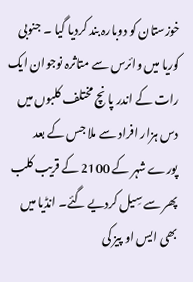خوزستان کو دوبارہ بند کردیا گیا ۔ جنوبی کوریا میں وائرس سے متاثرہ نوجوان ایک رات کے اندر پا نچ مختلف کلبوں میں دس ہزار افراد سے ملا جس کے بعد پورے شہر کے 2100 کے قریب کلب پھر سے سِیل کردیے گئے۔ انڈیا میں بھی ایس او پیز کی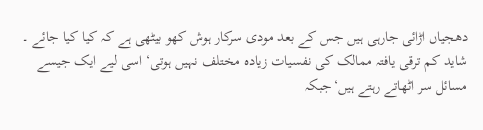دھجیاں اڑائی جارہی ہیں جس کے بعد مودی سرکار ہوش کھو بیٹھی ہے کہ کیا کیا جائے ۔ شاید کم ترقی یافتہ ممالک کی نفسیات زیادہ مختلف نہیں ہوتی‘ اسی لیے ایک جیسے مسائل سر اٹھاتے رہتے ہیں‘جبکہ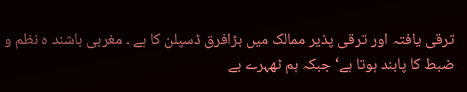ترقی یافتہ اور ترقی پذیر ممالک میں بڑافرق ڈسپلن کا ہے ۔ مغربی باشند ہ نظم و ضبط کا پابند ہوتا ہے‘ جبکہ ہم ٹھہرے بے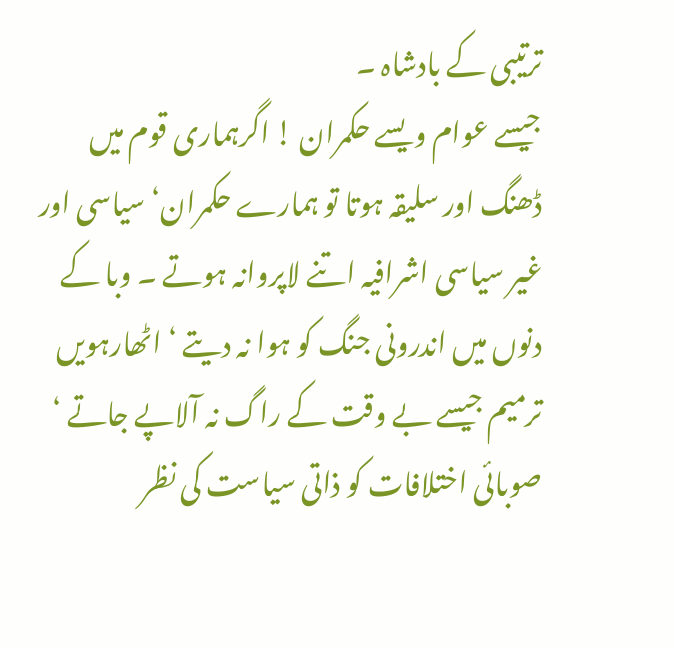ترتیبی کے بادشاہ ۔
جیسے عوام ویسے حکمران ! اگرہماری قوم میں ڈھنگ اور سلیقہ ہوتا تو ہمارے حکمران‘ سیاسی اور غیر سیاسی اشرافیہ اتنے لاپروانہ ہوتے ۔ وبا کے دنوں میں اندرونی جنگ کو ہوا نہ دیتے ‘ اٹھارہویں ترمیم جیسے بے وقت کے راگ نہ آلاپے جاتے ‘ صوبائی اختلافات کو ذاتی سیاست کی نظر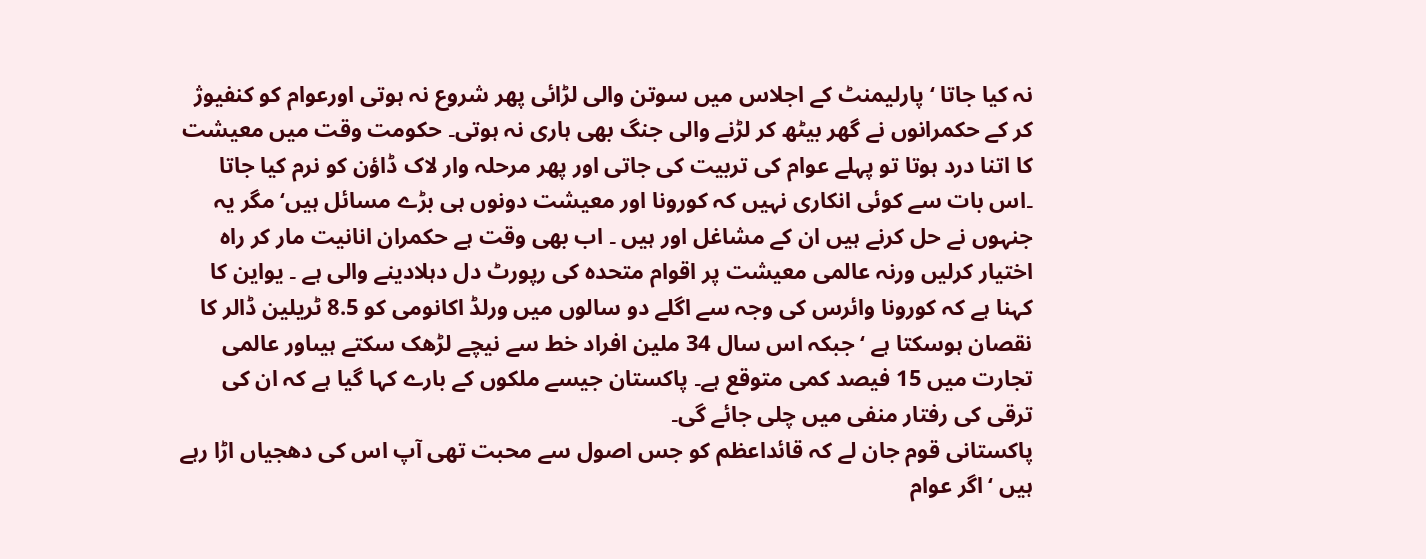نہ کیا جاتا ‘ پارلیمنٹ کے اجلاس میں سوتن والی لڑائی پھر شروع نہ ہوتی اورعوام کو کنفیوژ کر کے حکمرانوں نے گھر بیٹھ کر لڑنے والی جنگ بھی ہاری نہ ہوتی۔ حکومت وقت میں معیشت کا اتنا درد ہوتا تو پہلے عوام کی تربیت کی جاتی اور پھر مرحلہ وار لاک ڈاؤن کو نرم کیا جاتا ۔اس بات سے کوئی انکاری نہیں کہ کورونا اور معیشت دونوں ہی بڑے مسائل ہیں‘ مگر یہ جنہوں نے حل کرنے ہیں ان کے مشاغل اور ہیں ۔ اب بھی وقت ہے حکمران انانیت مار کر راہ اختیار کرلیں ورنہ عالمی معیشت پر اقوام متحدہ کی رپورٹ دل دہلادینے والی ہے ۔ یواین کا کہنا ہے کہ کورونا وائرس کی وجہ سے اگلے دو سالوں میں ورلڈ اکانومی کو 8.5 ٹریلین ڈالر کا نقصان ہوسکتا ہے ‘ جبکہ اس سال 34 ملین افراد خط سے نیچے لڑھک سکتے ہیںاور عالمی تجارت میں 15 فیصد کمی متوقع ہے۔ پاکستان جیسے ملکوں کے بارے کہا گیا ہے کہ ان کی ترقی کی رفتار منفی میں چلی جائے گی۔
پاکستانی قوم جان لے کہ قائداعظم کو جس اصول سے محبت تھی آپ اس کی دھجیاں اڑا رہے ہیں ‘اگر عوام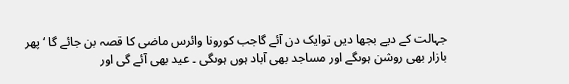جہالت کے دیے بجھا دیں توایک دن آئے گاجب کورونا وائرس ماضی کا قصہ بن جائے گا ‘ پھر بازار بھی روشن ہوںگے اور مساجد بھی آباد ہوں ہوںگی ۔ عید بھی آئے گی اور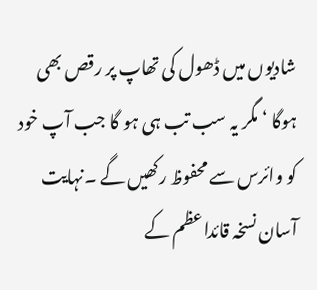شادیوں میں ڈھول کی تھاپ پر رقص بھی ہوگا ‘ مگر یہ سب تب ہی ہو گا جب آپ خود کو وائرس سے محفوظ رکھیں گے ۔نہایت آسان نسخہ قائداعظم کے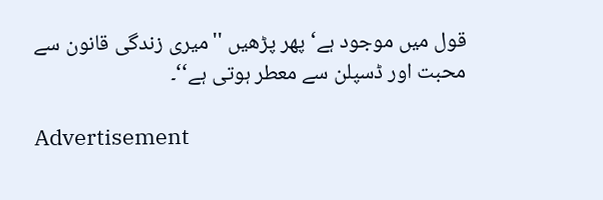قول میں موجود ہے‘ پھر پڑھیں ''میری زندگی قانون سے محبت اور ڈسپلن سے معطر ہوتی ہے‘‘۔

Advertisement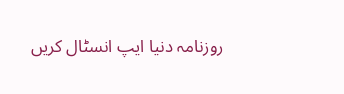روزنامہ دنیا ایپ انسٹال کریں